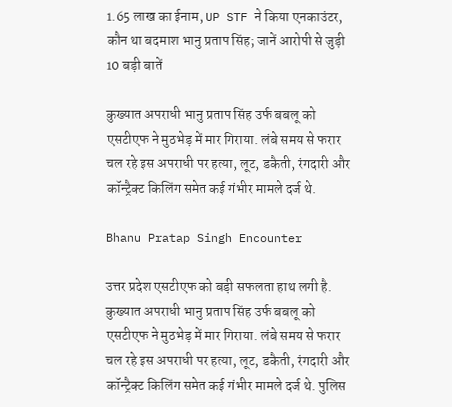1.65 लाख का ईनाम, UP STF ने किया एनकाउंटर, कौन था बदमाश भानु प्रताप सिंह; जानें आरोपी से जुड़ी 10 बड़ी बातें

कुख्यात अपराधी भानु प्रताप सिंह उर्फ बबलू को एसटीएफ ने मुठभेड़ में मार गिराया. लंबे समय से फरार चल रहे इस अपराधी पर हत्या, लूट, डकैती, रंगदारी और कॉन्ट्रैक्ट किलिंग समेत कई गंभीर मामले दर्ज थे.

Bhanu Pratap Singh Encounter

उत्तर प्रदेश एसटीएफ को बड़ी सफलता हाथ लगी है. कुख्यात अपराधी भानु प्रताप सिंह उर्फ बबलू को एसटीएफ ने मुठभेड़ में मार गिराया. लंबे समय से फरार चल रहे इस अपराधी पर हत्या, लूट, डकैती, रंगदारी और कॉन्ट्रैक्ट किलिंग समेत कई गंभीर मामले दर्ज थे. पुलिस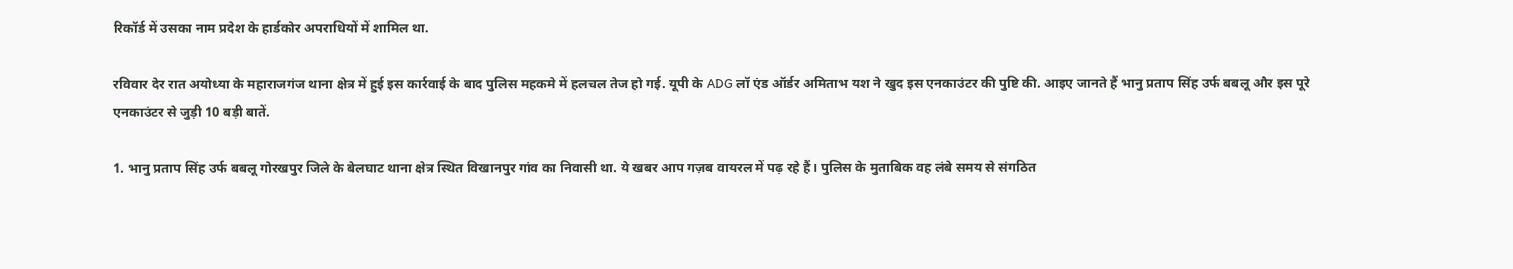रिकॉर्ड में उसका नाम प्रदेश के हार्डकोर अपराधियों में शामिल था.

रविवार देर रात अयोध्या के महाराजगंज थाना क्षेत्र में हुई इस कार्रवाई के बाद पुलिस महकमे में हलचल तेज हो गई. यूपी के ADG लॉ एंड ऑर्डर अमिताभ यश ने खुद इस एनकाउंटर की पुष्टि की. आइए जानते हैं भानु प्रताप सिंह उर्फ बबलू और इस पूरे एनकाउंटर से जुड़ी 10 बड़ी बातें.

1. भानु प्रताप सिंह उर्फ बबलू गोरखपुर जिले के बेलघाट थाना क्षेत्र स्थित विखानपुर गांव का निवासी था. ये खबर आप गज़ब वायरल में पढ़ रहे हैं। पुलिस के मुताबिक वह लंबे समय से संगठित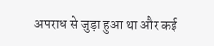अपराध से जुड़ा हुआ था और कई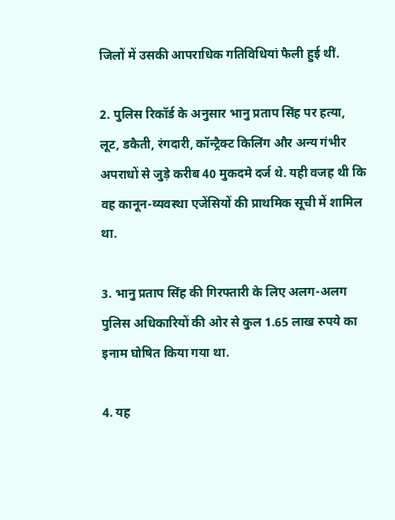जिलों में उसकी आपराधिक गतिविधियां फैली हुई थीं.

2. पुलिस रिकॉर्ड के अनुसार भानु प्रताप सिंह पर हत्या, लूट, डकैती, रंगदारी, कॉन्ट्रैक्ट किलिंग और अन्य गंभीर अपराधों से जुड़े करीब 40 मुकदमे दर्ज थे. यही वजह थी कि वह कानून-व्यवस्था एजेंसियों की प्राथमिक सूची में शामिल था.

3. भानु प्रताप सिंह की गिरफ्तारी के लिए अलग-अलग पुलिस अधिकारियों की ओर से कुल 1.65 लाख रुपये का इनाम घोषित किया गया था.

4. यह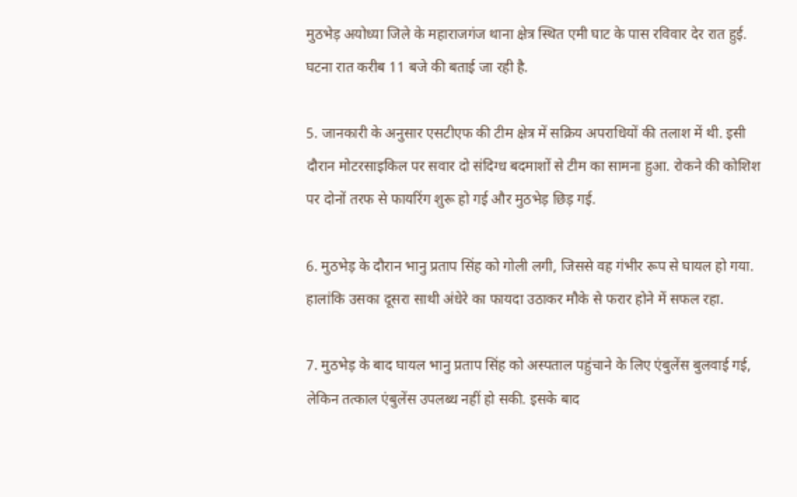मुठभेड़ अयोध्या जिले के महाराजगंज थाना क्षेत्र स्थित एमी घाट के पास रविवार देर रात हुई. घटना रात करीब 11 बजे की बताई जा रही है.

5. जानकारी के अनुसार एसटीएफ की टीम क्षेत्र में सक्रिय अपराधियों की तलाश में थी. इसी दौरान मोटरसाइकिल पर सवार दो संदिग्ध बदमाशों से टीम का सामना हुआ. रोकने की कोशिश पर दोनों तरफ से फायरिंग शुरू हो गई और मुठभेड़ छिड़ गई.

6. मुठभेड़ के दौरान भानु प्रताप सिंह को गोली लगी, जिससे वह गंभीर रूप से घायल हो गया. हालांकि उसका दूसरा साथी अंधेरे का फायदा उठाकर मौके से फरार होने में सफल रहा.

7. मुठभेड़ के बाद घायल भानु प्रताप सिंह को अस्पताल पहुंचाने के लिए एंबुलेंस बुलवाई गई, लेकिन तत्काल एंबुलेंस उपलब्ध नहीं हो सकी. इसके बाद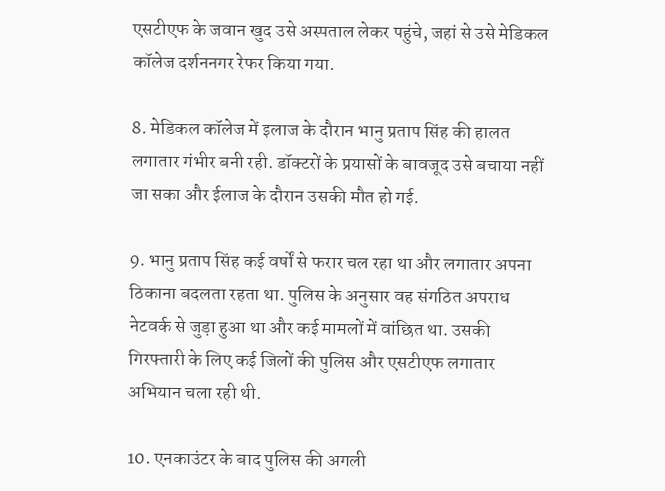एसटीएफ के जवान खुद उसे अस्पताल लेकर पहुंचे, जहां से उसे मेडिकल कॉलेज दर्शननगर रेफर किया गया.

8. मेडिकल कॉलेज में इलाज के दौरान भानु प्रताप सिंह की हालत लगातार गंभीर बनी रही. डॉक्टरों के प्रयासों के बावजूद उसे बचाया नहीं जा सका और ईलाज के दौरान उसकी मौत हो गई.

9. भानु प्रताप सिंह कई वर्षों से फरार चल रहा था और लगातार अपना ठिकाना बदलता रहता था. पुलिस के अनुसार वह संगठित अपराध नेटवर्क से जुड़ा हुआ था और कई मामलों में वांछित था. उसकी गिरफ्तारी के लिए कई जिलों की पुलिस और एसटीएफ लगातार अभियान चला रही थी.

10. एनकाउंटर के बाद पुलिस की अगली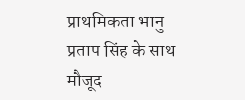प्राथमिकता भानु प्रताप सिंह के साथ मौजूद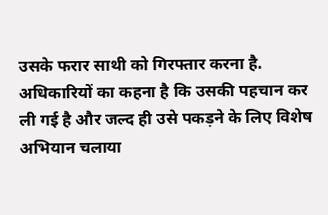उसके फरार साथी को गिरफ्तार करना है. अधिकारियों का कहना है कि उसकी पहचान कर ली गई है और जल्द ही उसे पकड़ने के लिए विशेष अभियान चलाया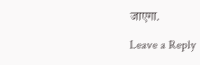जाएगा.

Leave a Reply